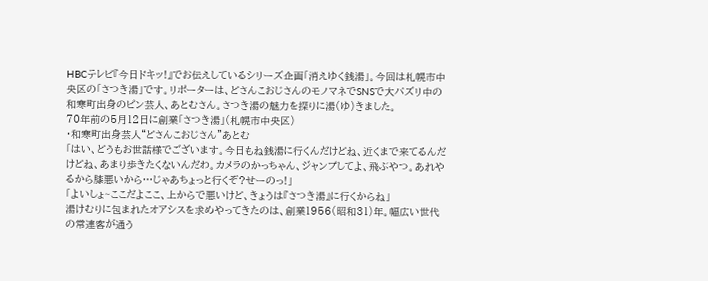HBCテレビ『今日ドキッ!』でお伝えしているシリーズ企画「消えゆく銭湯」。今回は札幌市中央区の「さつき湯」です。リポーターは、どさんこおじさんのモノマネでSNSで大バズリ中の和寒町出身のピン芸人、あとむさん。さつき湯の魅力を探りに湯(ゆ)きました。
70年前の5月12日に創業「さつき湯」(札幌市中央区)
・和寒町出身芸人“どさんこおじさん”あとむ
「はい、どうもお世話様でございます。今日もね銭湯に行くんだけどね、近くまで来てるんだけどね、あまり歩きたくないんだわ。カメラのかっちゃん、ジャンプしてよ、飛ぶやつ。あれやるから膝悪いから…じゃあちょっと行くぞ?せーのっ!」
「よいしょ~ここだよここ、上からで悪いけど、きょうは『さつき湯』に行くからね」
湯けむりに包まれたオアシスを求めやってきたのは、創業1956(昭和31)年。幅広い世代の常連客が通う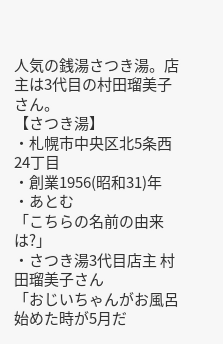人気の銭湯さつき湯。店主は3代目の村田瑠美子さん。
【さつき湯】
・札幌市中央区北5条西24丁目
・創業1956(昭和31)年
・あとむ
「こちらの名前の由来は?」
・さつき湯3代目店主 村田瑠美子さん
「おじいちゃんがお風呂始めた時が5月だ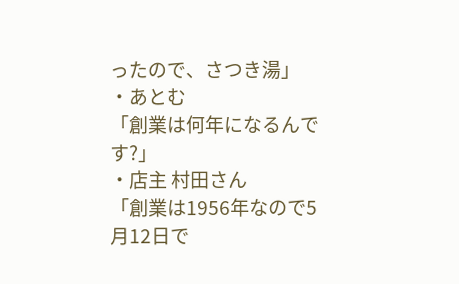ったので、さつき湯」
・あとむ
「創業は何年になるんです?」
・店主 村田さん
「創業は1956年なので5月12日で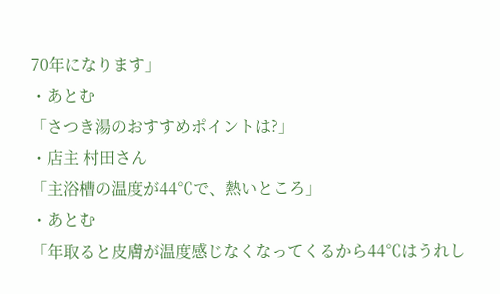70年になります」
・あとむ
「さつき湯のおすすめポイントは?」
・店主 村田さん
「主浴槽の温度が44℃で、熱いところ」
・あとむ
「年取ると皮膚が温度感じなくなってくるから44℃はうれし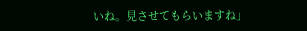いね。見させてもらいますね」